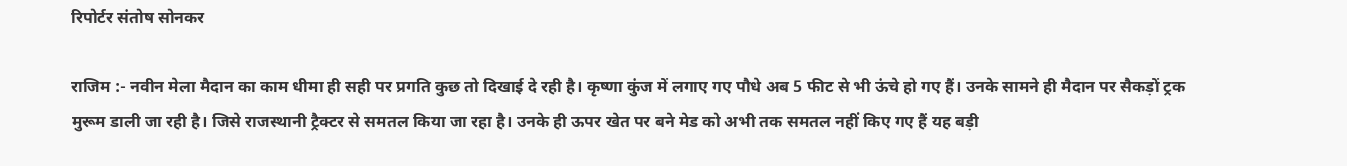रिपोर्टर संतोष सोनकर

राजिम :- नवीन मेला मैदान का काम धीमा ही सही पर प्रगति कुछ तो दिखाई दे रही है। कृष्णा कुंज में लगाए गए पौधे अब 5 फीट से भी ऊंचे हो गए हैं। उनके सामने ही मैदान पर सैकड़ों ट्रक मुरूम डाली जा रही है। जिसे राजस्थानी ट्रैक्टर से समतल किया जा रहा है। उनके ही ऊपर खेत पर बने मेड को अभी तक समतल नहीं किए गए हैं यह बड़ी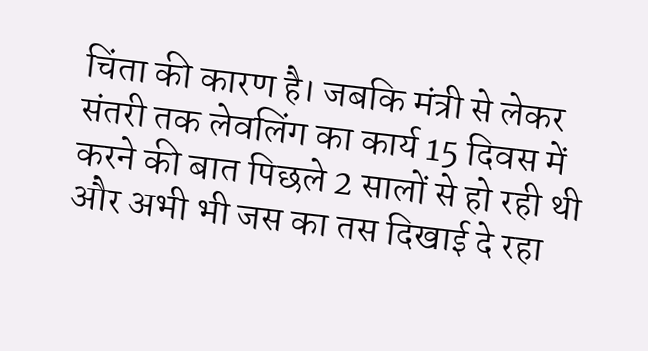चिंता की कारण है। जबकि मंत्री से लेकर संतरी तक लेवलिंग का कार्य 15 दिवस में करने की बात पिछले 2 सालों से हो रही थी और अभी भी जस का तस दिखाई दे रहा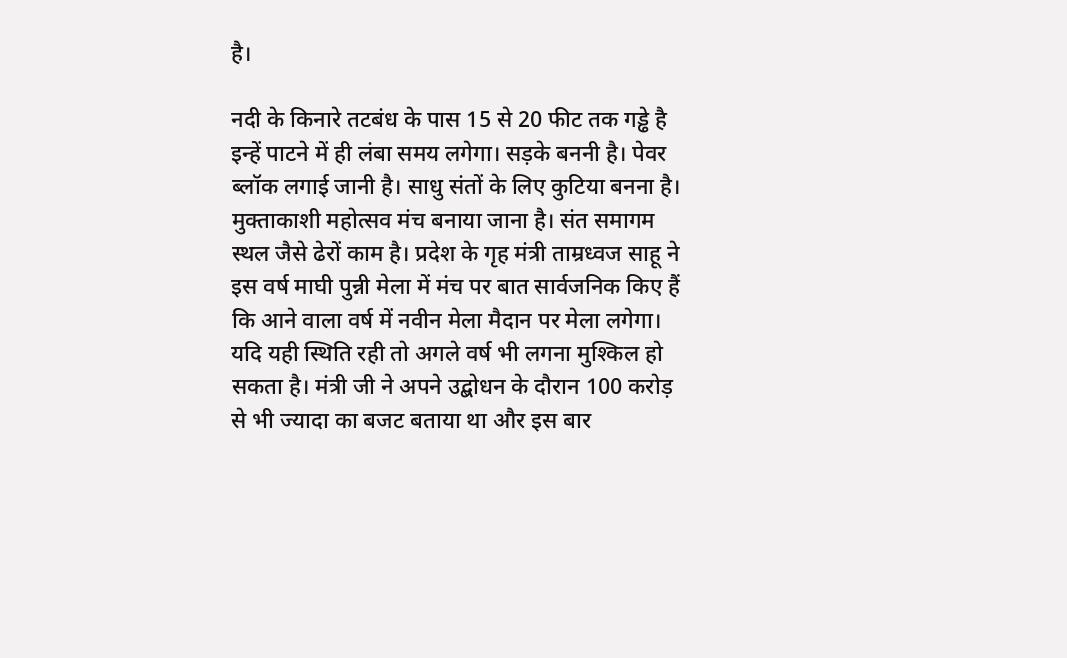है।

नदी के किनारे तटबंध के पास 15 से 20 फीट तक गड्ढे है इन्हें पाटने में ही लंबा समय लगेगा। सड़के बननी है। पेवर ब्लॉक लगाई जानी है। साधु संतों के लिए कुटिया बनना है। मुक्ताकाशी महोत्सव मंच बनाया जाना है। संत समागम स्थल जैसे ढेरों काम है। प्रदेश के गृह मंत्री ताम्रध्वज साहू ने इस वर्ष माघी पुन्नी मेला में मंच पर बात सार्वजनिक किए हैं कि आने वाला वर्ष में नवीन मेला मैदान पर मेला लगेगा। यदि यही स्थिति रही तो अगले वर्ष भी लगना मुश्किल हो सकता है। मंत्री जी ने अपने उद्बोधन के दौरान 100 करोड़ से भी ज्यादा का बजट बताया था और इस बार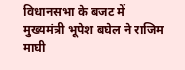विधानसभा के बजट में मुख्यमंत्री भूपेश बघेल ने राजिम माघी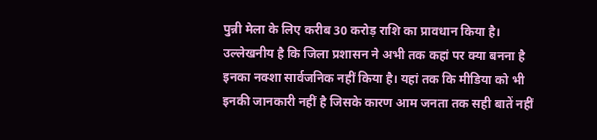पुन्नी मेला के लिए करीब 30 करोड़ राशि का प्रावधान किया है। उल्लेखनीय है कि जिला प्रशासन ने अभी तक कहां पर क्या बनना है इनका नक्शा सार्वजनिक नहीं किया है। यहां तक कि मीडिया को भी इनकी जानकारी नहीं है जिसके कारण आम जनता तक सही बातें नहीं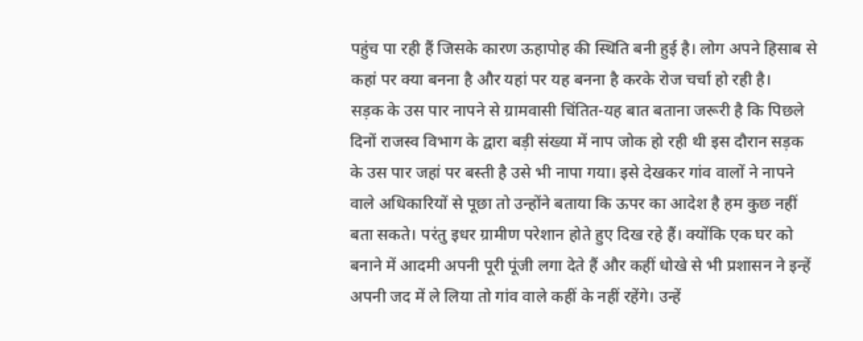पहुंच पा रही हैं जिसके कारण ऊहापोह की स्थिति बनी हुई है। लोग अपने हिसाब से कहां पर क्या बनना है और यहां पर यह बनना है करके रोज चर्चा हो रही है।
सड़क के उस पार नापने से ग्रामवासी चिंतित-यह बात बताना जरूरी है कि पिछले दिनों राजस्व विभाग के द्वारा बड़ी संख्या में नाप जोक हो रही थी इस दौरान सड़क के उस पार जहां पर बस्ती है उसे भी नापा गया। इसे देखकर गांव वालों ने नापने वाले अधिकारियों से पूछा तो उन्होंने बताया कि ऊपर का आदेश है हम कुछ नहीं बता सकते। परंतु इधर ग्रामीण परेशान होते हुए दिख रहे हैं। क्योंकि एक घर को बनाने में आदमी अपनी पूरी पूंजी लगा देते हैं और कहीं धोखे से भी प्रशासन ने इन्हें अपनी जद में ले लिया तो गांव वाले कहीं के नहीं रहेंगे। उन्हें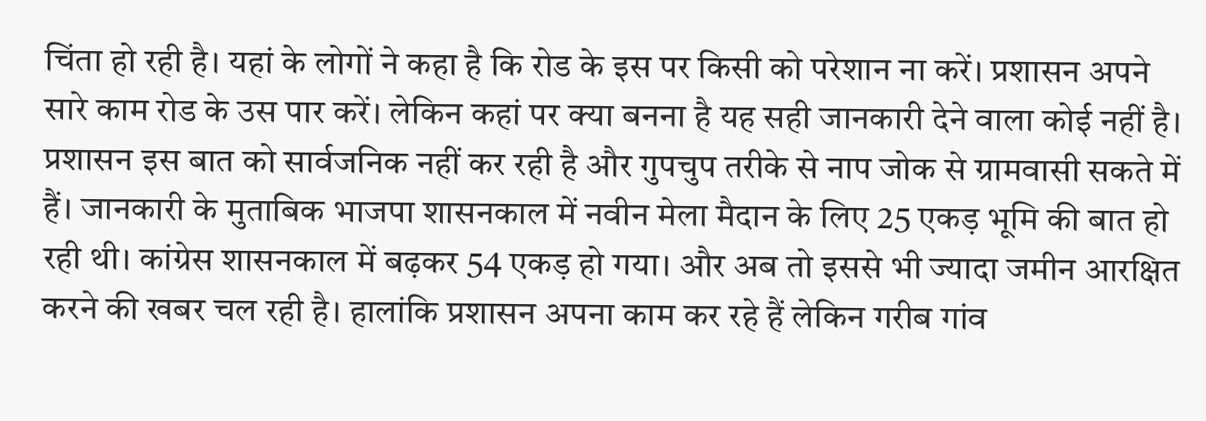चिंता हो रही है। यहां के लोगों ने कहा है कि रोड के इस पर किसी को परेशान ना करें। प्रशासन अपने सारे काम रोड के उस पार करें। लेकिन कहां पर क्या बनना है यह सही जानकारी देने वाला कोई नहीं है। प्रशासन इस बात को सार्वजनिक नहीं कर रही है और गुपचुप तरीके से नाप जोक से ग्रामवासी सकते में हैं। जानकारी के मुताबिक भाजपा शासनकाल में नवीन मेला मैदान के लिए 25 एकड़ भूमि की बात हो रही थी। कांग्रेस शासनकाल में बढ़कर 54 एकड़ हो गया। और अब तो इससे भी ज्यादा जमीन आरक्षित करने की खबर चल रही है। हालांकि प्रशासन अपना काम कर रहे हैं लेकिन गरीब गांव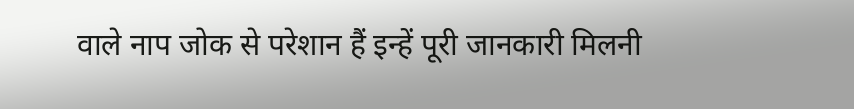वाले नाप जोक से परेशान हैं इन्हें पूरी जानकारी मिलनी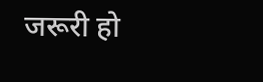जरूरी हो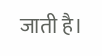जाती है।